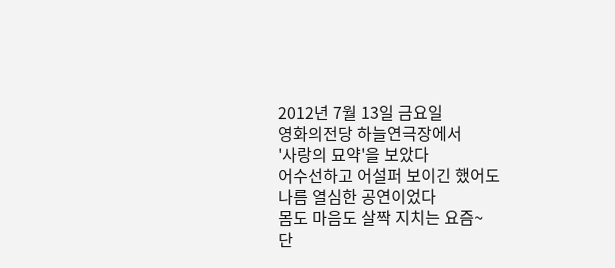2012년 7월 13일 금요일
영화의전당 하늘연극장에서
'사랑의 묘약'을 보았다
어수선하고 어설퍼 보이긴 했어도
나름 열심한 공연이었다
몸도 마음도 살짝 지치는 요즘~
단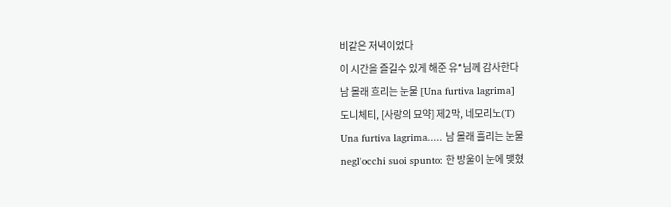비같은 저녁이었다
이 시간을 즐길수 있게 해준 유*님께 감사한다
남 몰래 흐리는 눈물 [Una furtiva lagrima]
도니체티, [사랑의 묘약] 제2막, 네모리노(T)
Una furtiva lagrima..... 남 몰래 흘리는 눈물
negl'occhi suoi spunto: 한 방울이 눈에 맺혔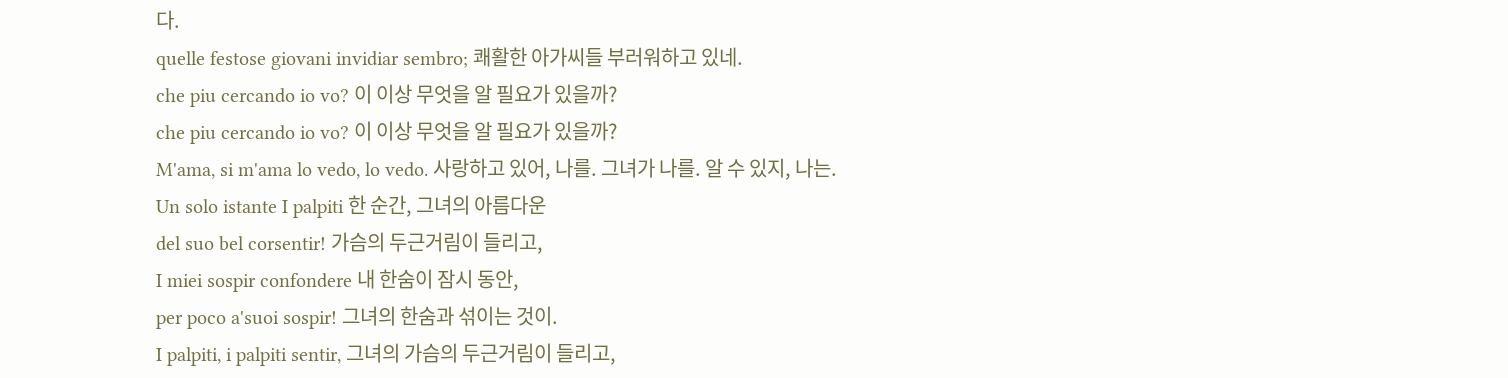다.
quelle festose giovani invidiar sembro; 쾌활한 아가씨들 부러워하고 있네.
che piu cercando io vo? 이 이상 무엇을 알 필요가 있을까?
che piu cercando io vo? 이 이상 무엇을 알 필요가 있을까?
M'ama, si m'ama lo vedo, lo vedo. 사랑하고 있어, 나를. 그녀가 나를. 알 수 있지, 나는.
Un solo istante I palpiti 한 순간, 그녀의 아름다운
del suo bel corsentir! 가슴의 두근거림이 들리고,
I miei sospir confondere 내 한숨이 잠시 동안,
per poco a'suoi sospir! 그녀의 한숨과 섞이는 것이.
I palpiti, i palpiti sentir, 그녀의 가슴의 두근거림이 들리고,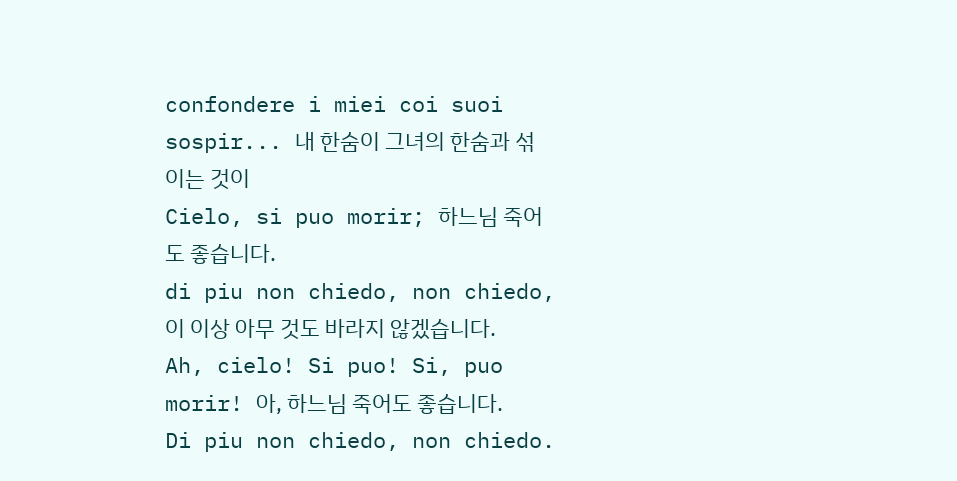confondere i miei coi suoi sospir... 내 한숨이 그녀의 한숨과 섞이는 것이
Cielo, si puo morir; 하느님 죽어도 좋습니다.
di piu non chiedo, non chiedo, 이 이상 아무 것도 바라지 않겠습니다.
Ah, cielo! Si puo! Si, puo morir! 아, 하느님 죽어도 좋습니다.
Di piu non chiedo, non chiedo.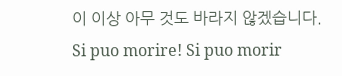이 이상 아무 것도 바라지 않겠습니다.
Si puo morire! Si puo morir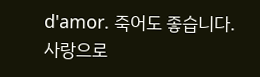d'amor. 죽어도 좋습니다. 사랑으로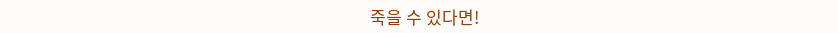죽을 수 있다면!